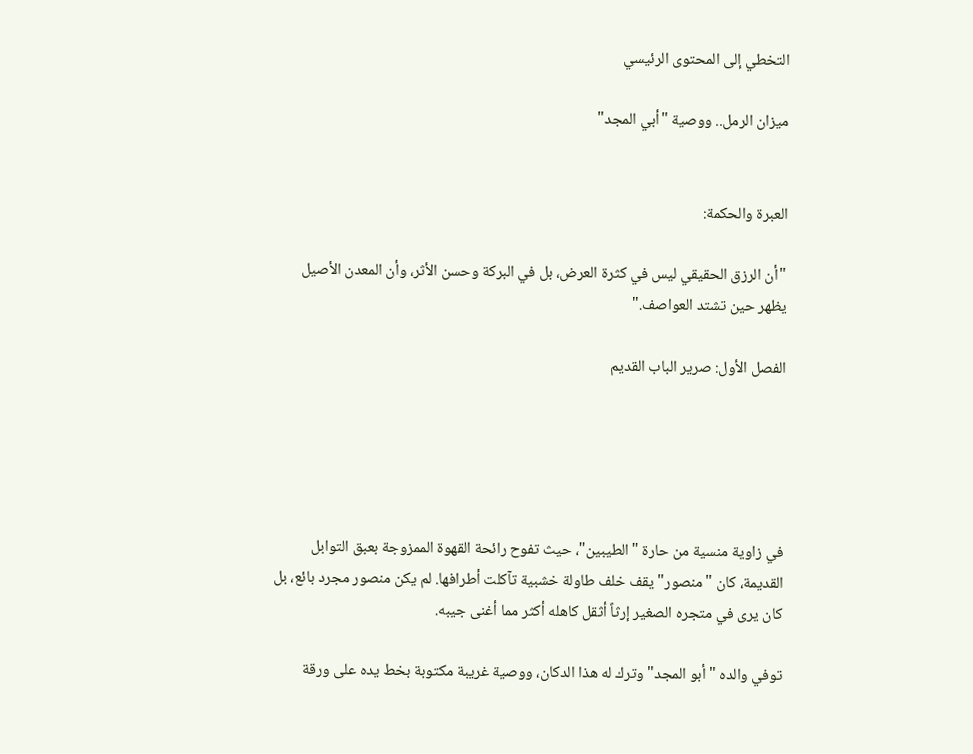التخطي إلى المحتوى الرئيسي

ميزان الرمل.. ووصية "أبي المجد"


العبرة والحكمة:

"أن الرزق الحقيقي ليس في كثرة العرض، بل في البركة وحسن الأثر، وأن المعدن الأصيل يظهر حين تشتد العواصف."

الفصل الأول: صرير الباب القديم





في زاوية منسية من حارة "الطيبين"، حيث تفوح رائحة القهوة الممزوجة بعبق التوابل القديمة، كان "منصور" يقف خلف طاولة خشبية تآكلت أطرافها. لم يكن منصور مجرد بائع، بل كان يرى في متجره الصغير إرثاً أثقل كاهله أكثر مما أغنى جيبه.

توفي والده "أبو المجد" وترك له هذا الدكان، ووصية غريبة مكتوبة بخط يده على ورقة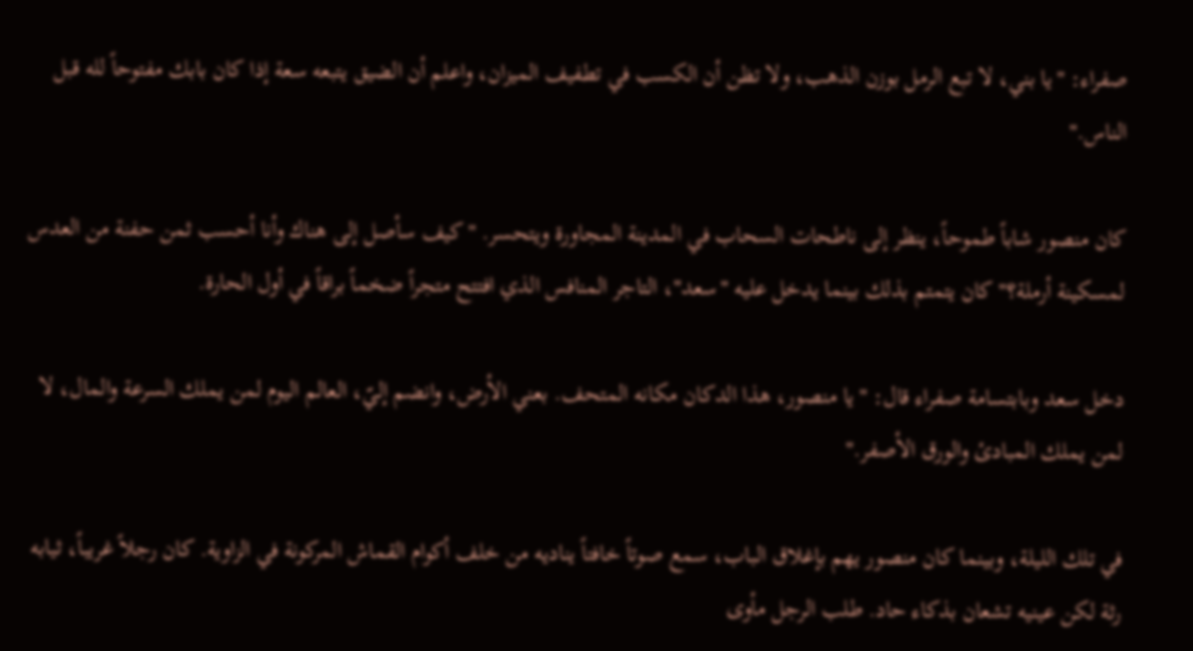صفراء: "يا بني، لا تبع الرمل بوزن الذهب، ولا تظن أن الكسب في تطفيف الميزان، واعلم أن الضيق يتبعه سعة إذا كان بابك مفتوحاً لله قبل الناس."

كان منصور شاباً طموحاً، ينظر إلى ناطحات السحاب في المدينة المجاورة ويتحسر. "كيف سأصل إلى هناك وأنا أحسب ثمن حفنة من العدس لمسكينة أرملة؟" كان يتمتم بذلك بينما يدخل عليه "سعد"، التاجر المنافس الذي افتتح متجراً ضخماً براقاً في أول الحارة.

دخل سعد وبابتسامة صفراء قال: "يا منصور، هذا الدكان مكانه المتحف. بعني الأرض، وانضم إليّ، العالم اليوم لمن يملك السرعة والمال، لا لمن يملك المبادئ والورق الأصفر."

في تلك الليلة، وبينما كان منصور يهم بإغلاق الباب، سمع صوتاً خافتاً يناديه من خلف أكوام القماش المركونة في الزاوية. كان رجلاً غريباً، ثيابه رثة لكن عينيه تشعان بذكاء حاد. طلب الرجل مأوى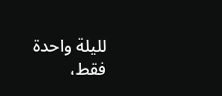لليلة واحدة فقط،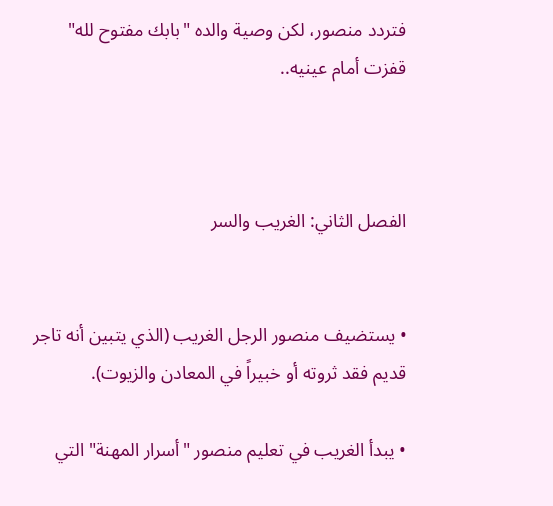فتردد منصور، لكن وصية والده "بابك مفتوح لله" قفزت أمام عينيه..



الفصل الثاني: الغريب والسر


• يستضيف منصور الرجل الغريب (الذي يتبين أنه تاجر قديم فقد ثروته أو خبيراً في المعادن والزيوت).

• يبدأ الغريب في تعليم منصور "أسرار المهنة" التي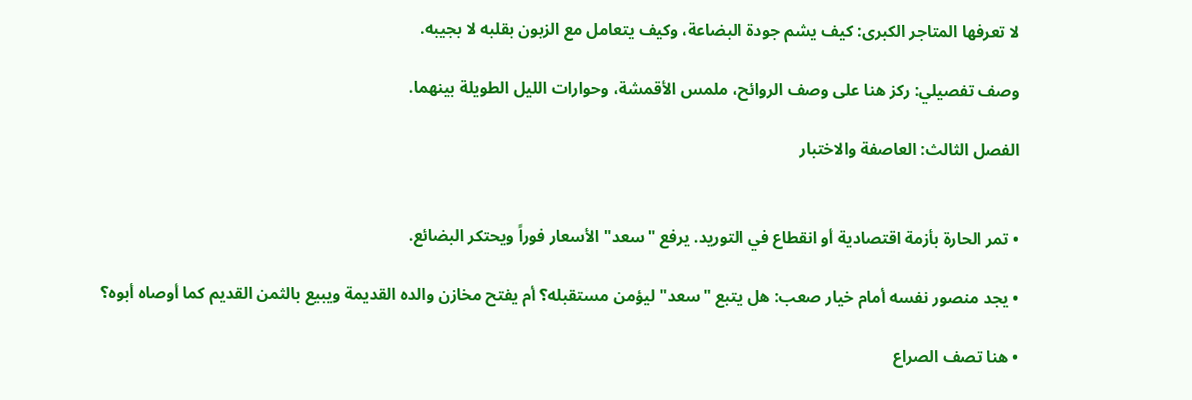لا تعرفها المتاجر الكبرى: كيف يشم جودة البضاعة، وكيف يتعامل مع الزبون بقلبه لا بجيبه.

وصف تفصيلي: ركز هنا على وصف الروائح، ملمس الأقمشة، وحوارات الليل الطويلة بينهما.

الفصل الثالث: العاصفة والاختبار


• تمر الحارة بأزمة اقتصادية أو انقطاع في التوريد. يرفع "سعد" الأسعار فوراً ويحتكر البضائع.

• يجد منصور نفسه أمام خيار صعب: هل يتبع "سعد" ليؤمن مستقبله؟ أم يفتح مخازن والده القديمة ويبيع بالثمن القديم كما أوصاه أبوه؟

• هنا تصف الصراع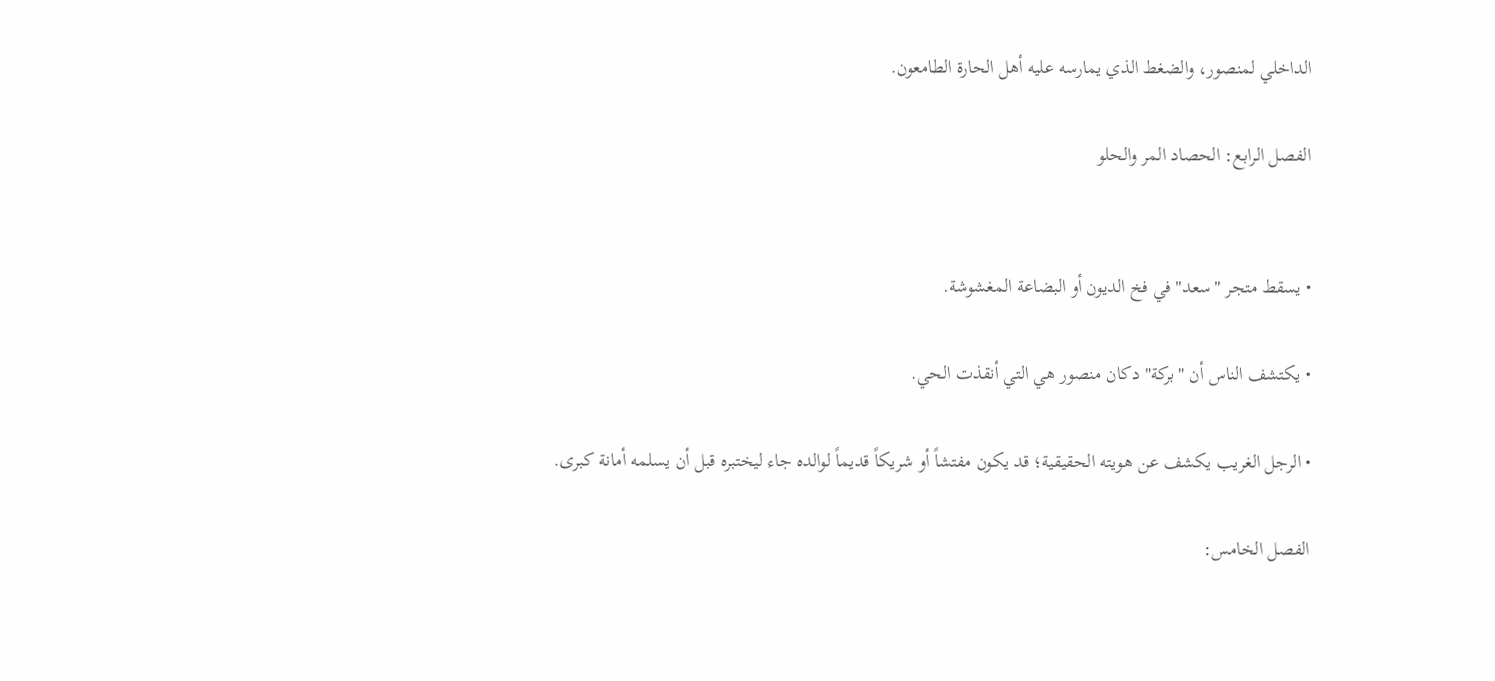الداخلي لمنصور، والضغط الذي يمارسه عليه أهل الحارة الطامعون.

الفصل الرابع: الحصاد المر والحلو


• يسقط متجر "سعد" في فخ الديون أو البضاعة المغشوشة.

• يكتشف الناس أن "بركة" دكان منصور هي التي أنقذت الحي.

• الرجل الغريب يكشف عن هويته الحقيقية؛ قد يكون مفتشاً أو شريكاً قديماً لوالده جاء ليختبره قبل أن يسلمه أمانة كبرى.

الفصل الخامس: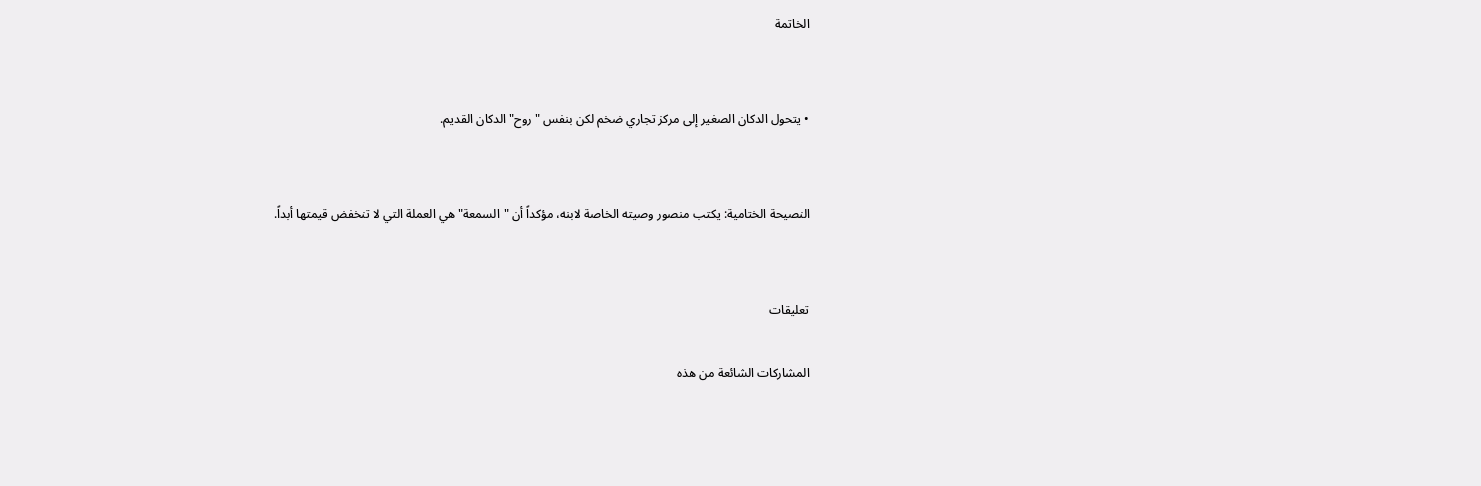الخاتمة


• يتحول الدكان الصغير إلى مركز تجاري ضخم لكن بنفس "روح" الدكان القديم.


النصيحة الختامية: يكتب منصور وصيته الخاصة لابنه، مؤكداً أن "السمعة" هي العملة التي لا تنخفض قيمتها أبداً.


تعليقات

المشاركات الشائعة من هذه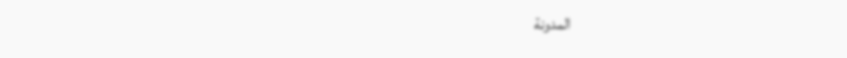المدونة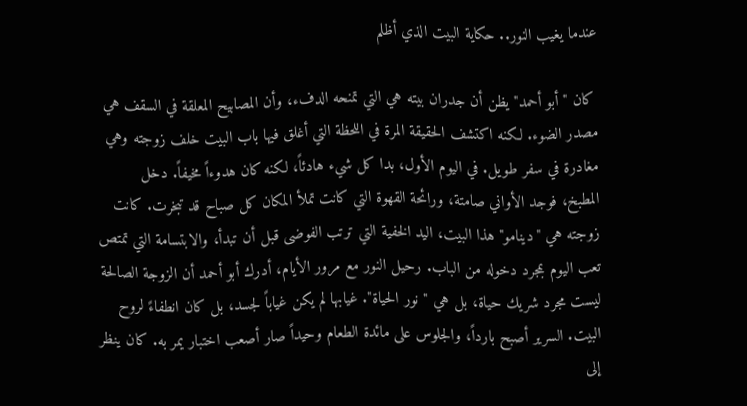عندما يغيب النور.. حكاية البيت الذي أظلم

 كان "أبو أحمد" يظن أن جدران بيته هي التي تمنحه الدفء، وأن المصابيح المعلقة في السقف هي مصدر الضوء. لكنه اكتشف الحقيقة المرة في اللحظة التي أغلق فيها باب البيت خلف زوجته وهي مغادرة في سفر طويل. في اليوم الأول، بدا كل شيء هادئاً، لكنه كان هدوءاً مخيفاً. دخل المطبخ، فوجد الأواني صامتة، ورائحة القهوة التي كانت تملأ المكان كل صباح قد تبخرت. كانت زوجته هي "دينامو" هذا البيت، اليد الخفية التي ترتب الفوضى قبل أن تبدأ، والابتسامة التي تمتص تعب اليوم بمجرد دخوله من الباب. رحيل النور مع مرور الأيام، أدرك أبو أحمد أن الزوجة الصالحة ليست مجرد شريك حياة، بل هي "نور الحياة". غيابها لم يكن غياباً لجسد، بل كان انطفاءً لروح البيت. السرير أصبح بارداً، والجلوس على مائدة الطعام وحيداً صار أصعب اختبار يمر به. كان ينظر إلى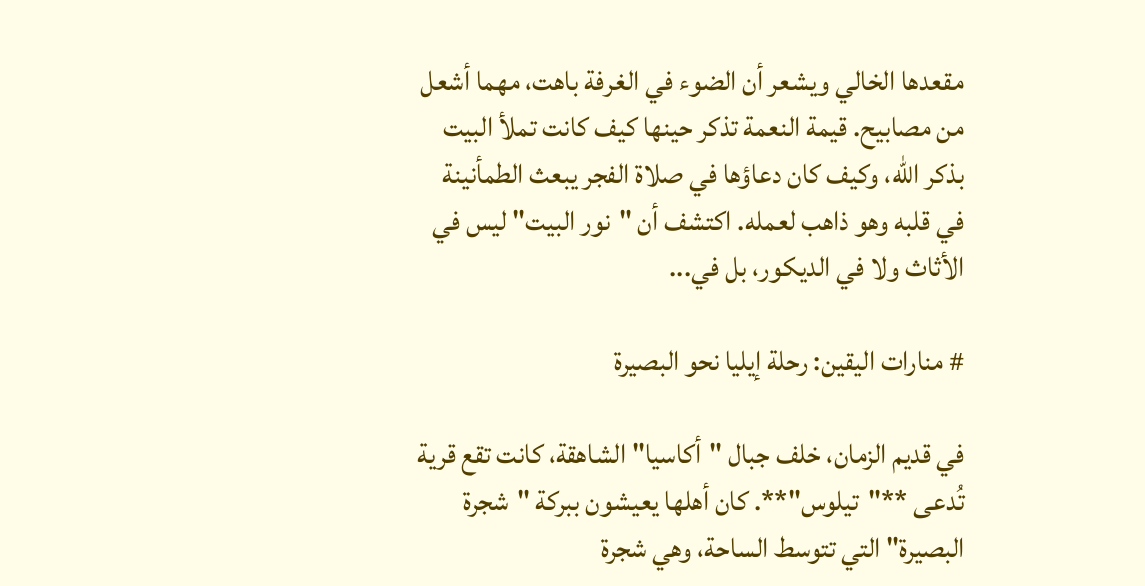مقعدها الخالي ويشعر أن الضوء في الغرفة باهت، مهما أشعل من مصابيح. قيمة النعمة تذكر حينها كيف كانت تملأ البيت بذكر الله، وكيف كان دعاؤها في صلاة الفجر يبعث الطمأنينة في قلبه وهو ذاهب لعمله. اكتشف أن "نور البيت" ليس في الأثاث ولا في الديكور، بل في...

# منارات اليقين: رحلة إيليا نحو البصيرة

في قديم الزمان، خلف جبال "أكاسيا" الشاهقة، كانت تقع قرية تُدعى **"تيلوس"**. كان أهلها يعيشون ببركة "شجرة البصيرة" التي تتوسط الساحة، وهي شجرة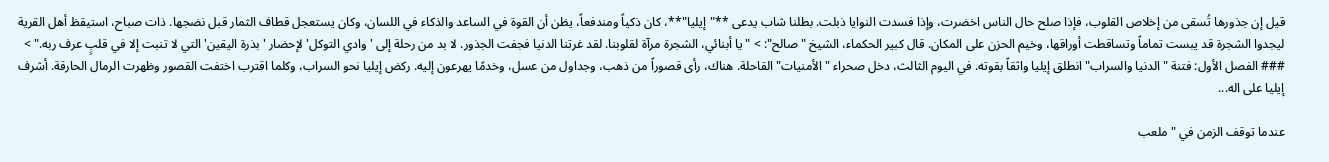قيل إن جذورها تُسقى من إخلاص القلوب، فإذا صلح حال الناس اخضرت، وإذا فسدت النوايا ذبلت. بطلنا شاب يدعى **"إيليا"**، كان ذكياً ومندفعاً، يظن أن القوة في الساعد والذكاء في اللسان، وكان يستعجل قطاف الثمار قبل نضجها. ذات صباح، استيقظ أهل القرية ليجدوا الشجرة قد يبست تماماً وتساقطت أوراقها، وخيم الحزن على المكان. قال كبير الحكماء، الشيخ "صالح": > "يا أبنائي، الشجرة مرآة لقلوبنا. لقد غرتنا الدنيا فجفت الجذور. لا بد من رحلة إلى 'وادي التوكل' لإحضار 'بذرة اليقين' التي لا تنبت إلا في قلبٍ عرف ربه." >  ### الفصل الأول: فتنة "الدنيا والسراب" انطلق إيليا واثقاً بقوته. في اليوم الثالث، دخل صحراء "الأمنيات" القاحلة. هناك، رأى قصوراً من ذهب، وجداول من عسل، وخدمًا يهرعون إليه. ركض إيليا نحو السراب، وكلما اقترب اختفت القصور وظهرت الرمال الحارقة. أشرف إيليا على اله...

عندما توقف الزمن في "ملعب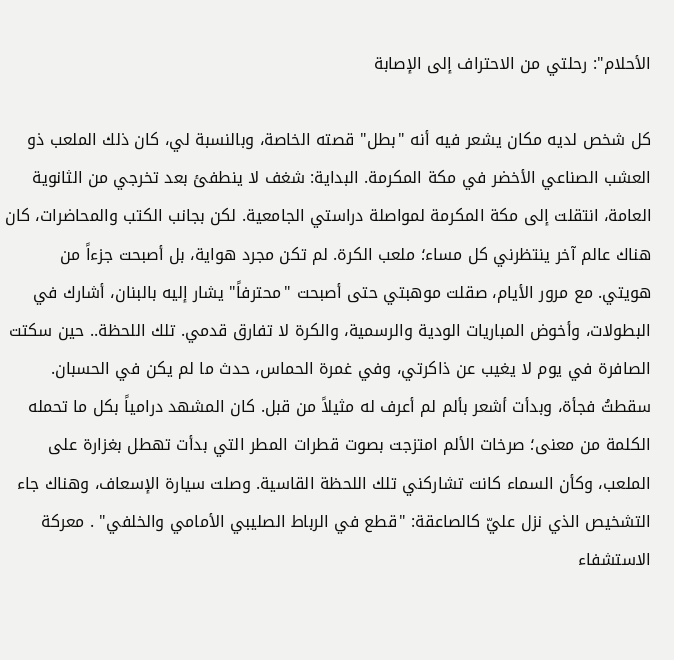الأحلام": رحلتي من الاحتراف إلى الإصابة

كل شخص لديه مكان يشعر فيه أنه "بطل" قصته الخاصة، وبالنسبة لي، كان ذلك الملعب ذو العشب الصناعي الأخضر في مكة المكرمة. البداية: شغف لا ينطفئ بعد تخرجي من الثانوية العامة، انتقلت إلى مكة المكرمة لمواصلة دراستي الجامعية. لكن بجانب الكتب والمحاضرات، كان هناك عالم آخر ينتظرني كل مساء؛ ملعب الكرة. لم تكن مجرد هواية، بل أصبحت جزءاً من هويتي. مع مرور الأيام، صقلت موهبتي حتى أصبحت "محترفاً" يشار إليه بالبنان، أشارك في البطولات، وأخوض المباريات الودية والرسمية، والكرة لا تفارق قدمي. تلك اللحظة.. حين سكتت الصافرة في يوم لا يغيب عن ذاكرتي، وفي غمرة الحماس، حدث ما لم يكن في الحسبان. سقطتُ فجأة، وبدأت أشعر بألم لم أعرف له مثيلاً من قبل. كان المشهد درامياً بكل ما تحمله الكلمة من معنى؛ صرخات الألم امتزجت بصوت قطرات المطر التي بدأت تهطل بغزارة على الملعب، وكأن السماء كانت تشاركني تلك اللحظة القاسية. وصلت سيارة الإسعاف، وهناك جاء التشخيص الذي نزل عليّ كالصاعقة: "قطع في الرباط الصليبي الأمامي والخلفي" . معركة الاستشفاء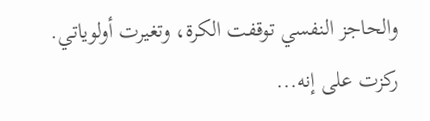والحاجز النفسي توقفت الكرة، وتغيرت أولوياتي. ركزت على إنه...